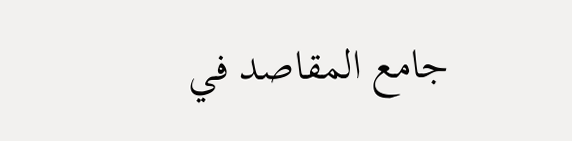جامع المقاصد في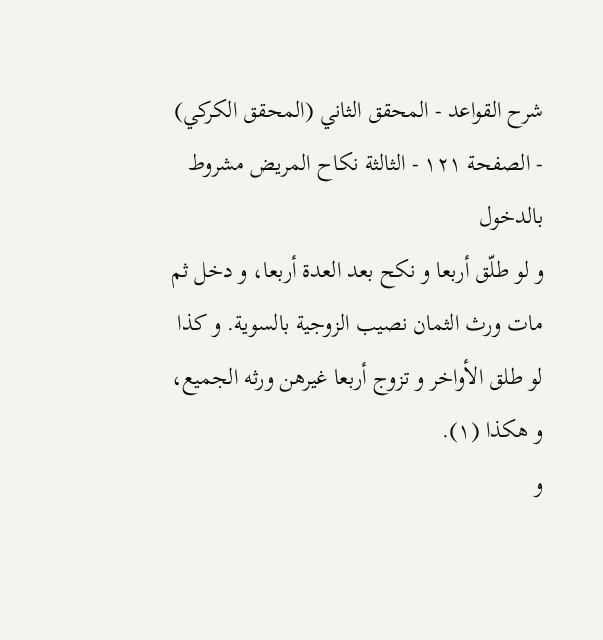شرح القواعد - المحقق الثاني (المحقق الكركي) - الصفحة ١٢١ - الثالثة نكاح المريض مشروط بالدخول
و لو طلّق أربعا و نكح بعد العدة أربعا، و دخل ثم مات ورث الثمان نصيب الزوجية بالسوية. و كذا لو طلق الأواخر و تزوج أربعا غيرهن ورثه الجميع، و هكذا (١).
و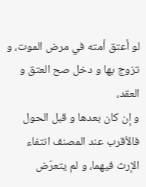لو أعتق أمته في مرض الموت، و تزوج بها و دخل صح العتق و العقد،
و إن كان بعدها و قبل الحول فالأقرب عند المصنف انتفاء الإرث فيهما، و لم يتعرّض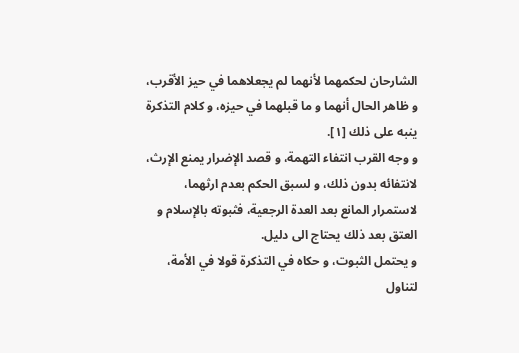الشارحان لحكمهما لأنهما لم يجعلاهما في حيز الأقرب، و ظاهر الحال أنهما و ما قبلهما في حيزه، و كلام التذكرة ينبه على ذلك [١].
و وجه القرب انتفاء التهمة، و قصد الإضرار يمنع الإرث، لانتفائه بدون ذلك، و لسبق الحكم بعدم ارثهما، لاستمرار المانع بعد العدة الرجعية، فثبوته بالإسلام و العتق بعد ذلك يحتاج الى دليل.
و يحتمل الثبوت، و حكاه في التذكرة قولا في الأمة، لتناول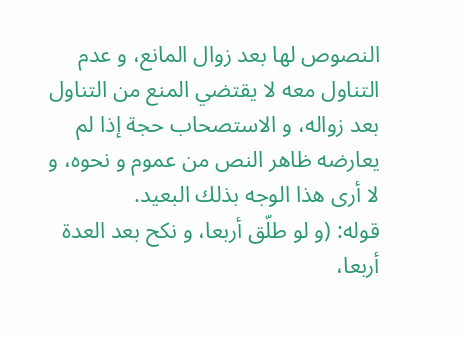النصوص لها بعد زوال المانع، و عدم التناول معه لا يقتضي المنع من التناول بعد زواله، و الاستصحاب حجة إذا لم يعارضه ظاهر النص من عموم و نحوه، و لا أرى هذا الوجه بذلك البعيد.
قوله: (و لو طلّق أربعا، و نكح بعد العدة أربعا،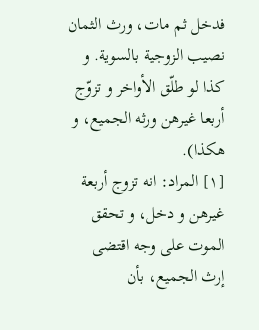فدخل ثم مات، ورث الثمان نصيب الزوجية بالسوية. و كذا لو طلّق الأواخر و تزوّج أربعا غيرهن ورثه الجميع، و هكذا).
[١] المراد: انه تزوج أربعة غيرهن و دخل، و تحقق الموت على وجه اقتضى إرث الجميع، بأن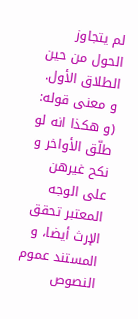لم يتجاوز الحول من حين الطلاق الأول.
و معنى قوله: (و هكذا انه لو طلّق الأواخر و نكح غيرهن على الوجه المعتبر تحقق الإرث أيضا، و المستند عموم النصوص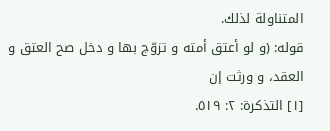المتناولة لذلك.
قوله: (و لو أعتق أمته و تزوّج بها و دخل صح العتق و العقد، و ورثت إن
[١] التذكرة: ٢: ٥١٩.